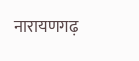नारायणगढ़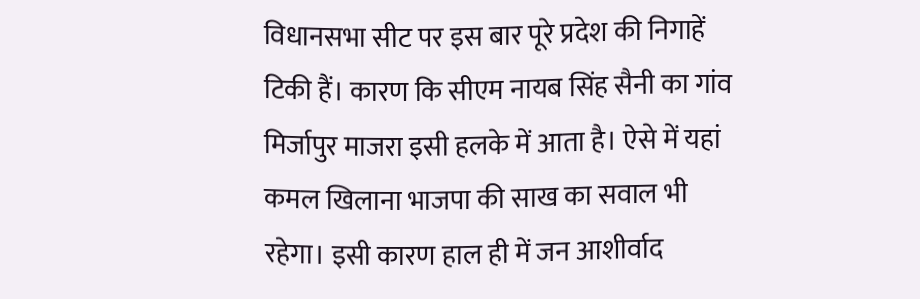विधानसभा सीट पर इस बार पूरे प्रदेश की निगाहें टिकी हैं। कारण कि सीएम नायब सिंह सैनी का गांव मिर्जापुर माजरा इसी हलके में आता है। ऐसे में यहां कमल खिलाना भाजपा की साख का सवाल भी रहेगा। इसी कारण हाल ही में जन आशीर्वाद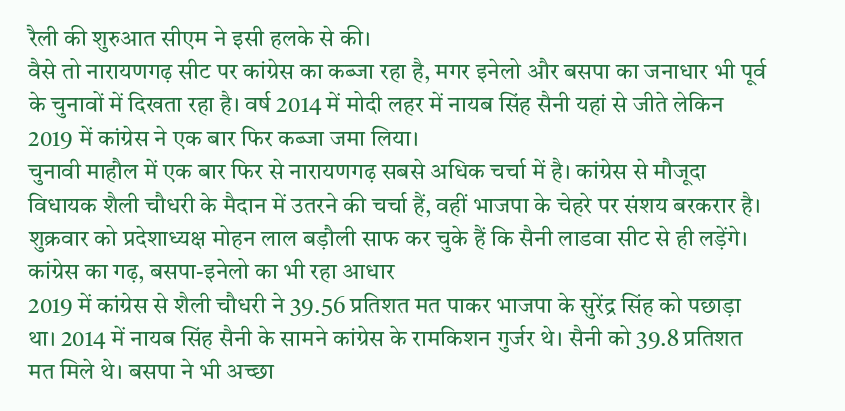रैली की शुरुआत सीएम ने इसी हलके से की।
वैसे तो नारायणगढ़ सीट पर कांग्रेस का कब्जा रहा है, मगर इनेलो और बसपा का जनाधार भी पूर्व के चुनावों में दिखता रहा है। वर्ष 2014 में मोदी लहर में नायब सिंह सैनी यहां से जीते लेकिन 2019 में कांग्रेस ने एक बार फिर कब्जा जमा लिया।
चुनावी माहौल में एक बार फिर से नारायणगढ़ सबसे अधिक चर्चा में है। कांग्रेस से मौजूदा विधायक शैली चौधरी के मैदान में उतरने की चर्चा हैं, वहीं भाजपा के चेहरे पर संशय बरकरार है। शुक्रवार को प्रदेशाध्यक्ष मोहन लाल बड़ौली साफ कर चुके हैं कि सैनी लाडवा सीट से ही लड़ेंगे।
कांग्रेस का गढ़, बसपा-इनेलो का भी रहा आधार
2019 में कांग्रेस से शैली चौधरी ने 39.56 प्रतिशत मत पाकर भाजपा के सुरेंद्र सिंह को पछाड़ा था। 2014 में नायब सिंह सैनी के सामने कांग्रेस के रामकिशन गुर्जर थे। सैनी को 39.8 प्रतिशत मत मिले थे। बसपा ने भी अच्छा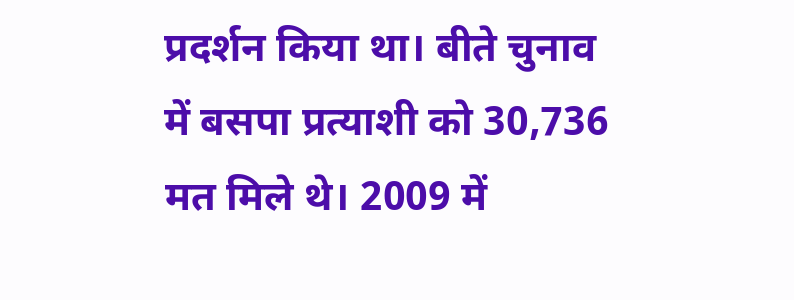प्रदर्शन किया था। बीते चुनाव में बसपा प्रत्याशी को 30,736 मत मिले थे। 2009 में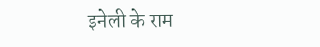इनेली के राम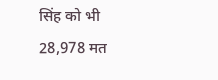सिंह को भी 28,978 मत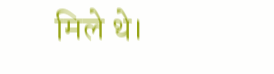मिले थे।